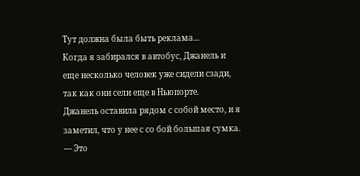Тут должна была быть реклама...
Когда я забирался в автобус, Джанель и еще несколько человек уже сидели сзади, так как они сели еще в Ньюпорте.
Джанель оставила рядом с собой место, и я заметил, что у нее с со бой большая сумка.
— Это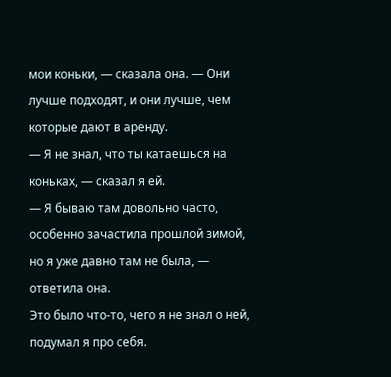мои коньки, — сказала она. — Они лучше подходят, и они лучше, чем которые дают в аренду.
— Я не знал, что ты катаешься на коньках, — сказал я ей.
— Я бываю там довольно часто, особенно зачастила прошлой зимой, но я уже давно там не была, — ответила она.
Это было что-то, чего я не знал о ней, подумал я про себя.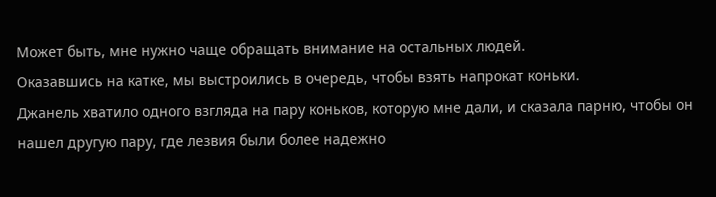Может быть, мне нужно чаще обращать внимание на остальных людей.
Оказавшись на катке, мы выстроились в очередь, чтобы взять напрокат коньки.
Джанель хватило одного взгляда на пару коньков, которую мне дали, и сказала парню, чтобы он нашел другую пару, где лезвия были более надежно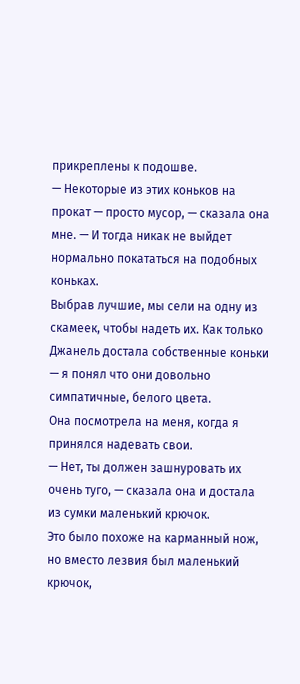прикреплены к подошве.
— Некоторые из этих коньков на прокат — просто мусор, — сказала она мне. — И тогда никак не выйдет нормально покататься на подобных коньках.
Выбрав лучшие, мы сели на одну из скамеек, чтобы надеть их. Как только Джанель достала собственные коньки — я понял что они довольно симпатичные, белого цвета.
Она посмотрела на меня, когда я принялся надевать свои.
— Нет, ты должен зашнуровать их очень туго, — сказала она и достала из сумки маленький крючок.
Это было похоже на карманный нож, но вместо лезвия был маленький крючок,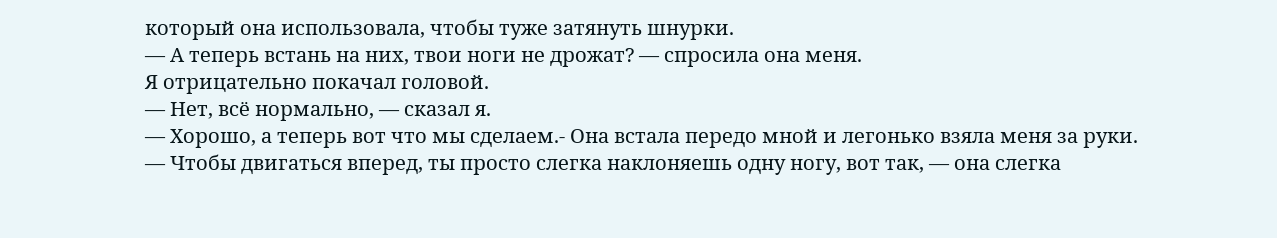который она использовала, чтобы туже затянуть шнурки.
— А теперь встань на них, твои ноги не дрожат? — спросила она меня.
Я отрицательно покачал головой.
— Нет, всё нормально, — сказал я.
— Хорошо, а теперь вот что мы сделаем.- Она встала передо мной и легонько взяла меня за руки.
— Чтобы двигаться вперед, ты просто слегка наклоняешь одну ногу, вот так, — она слегка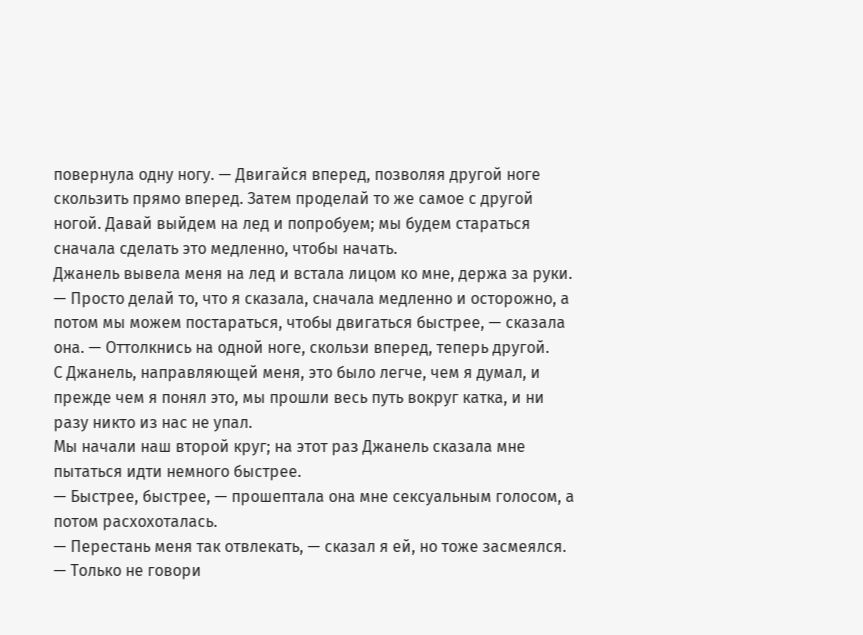повернула одну ногу. — Двигайся вперед, позволяя другой ноге скользить прямо вперед. Затем проделай то же самое с другой ногой. Давай выйдем на лед и попробуем; мы будем стараться сначала сделать это медленно, чтобы начать.
Джанель вывела меня на лед и встала лицом ко мне, держа за руки.
— Просто делай то, что я сказала, сначала медленно и осторожно, а потом мы можем постараться, чтобы двигаться быстрее, — сказала она. — Оттолкнись на одной ноге, скользи вперед, теперь другой.
С Джанель, направляющей меня, это было легче, чем я думал, и прежде чем я понял это, мы прошли весь путь вокруг катка, и ни разу никто из нас не упал.
Мы начали наш второй круг; на этот раз Джанель сказала мне пытаться идти немного быстрее.
— Быстрее, быстрее, — прошептала она мне сексуальным голосом, а потом расхохоталась.
— Перестань меня так отвлекать, — сказал я ей, но тоже засмеялся. — Только не говори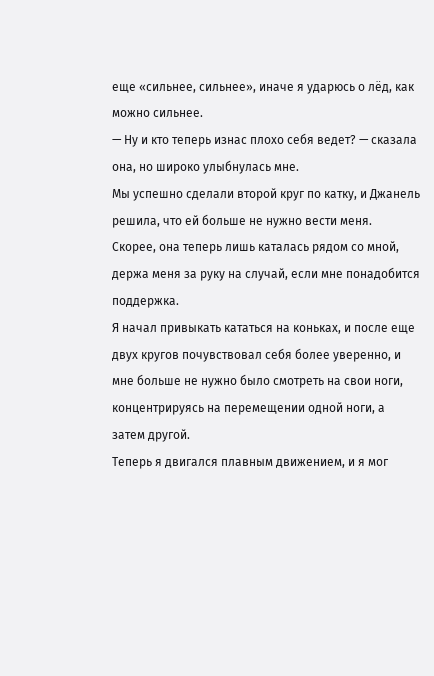еще «сильнее, сильнее», иначе я ударюсь о лёд, как можно сильнее.
— Ну и кто теперь изнас плохо себя ведет? — сказала она, но широко улыбнулась мне.
Мы успешно сделали второй круг по катку, и Джанель решила, что ей больше не нужно вести меня.
Скорее, она теперь лишь каталась рядом со мной, держа меня за руку на случай, если мне понадобится поддержка.
Я начал привыкать кататься на коньках, и после еще двух кругов почувствовал себя более уверенно, и мне больше не нужно было смотреть на свои ноги, концентрируясь на перемещении одной ноги, а затем другой.
Теперь я двигался плавным движением, и я мог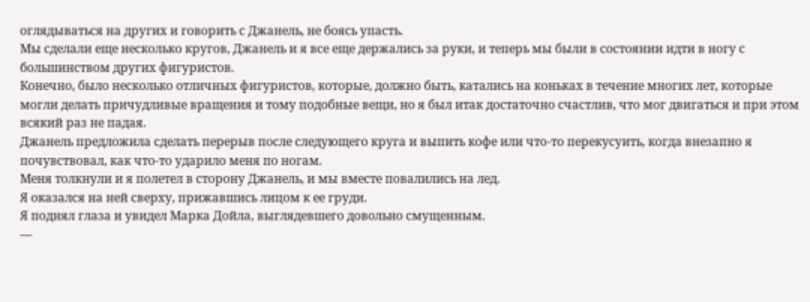оглядываться на других и говорить с Джанель, не боясь упасть.
Мы сделали еще несколько кругов, Джанель и я все еще держались за руки, и теперь мы были в состоянии идти в ногу с большинством других фигуристов.
Конечно, было несколько отличных фигуристов, которые, должно быть, катались на коньках в течение многих лет, которые могли делать причудливые вращения и тому подобные вещи, но я был итак достаточно счастлив, что мог двигаться и при этом всякий раз не падая.
Джанель предложила сделать перерыв после следующего круга и выпить кофе или что-то перекусуить, когда внезапно я почувствовал, как что-то ударило меня по ногам.
Меня толкнули и я полетел в сторону Джанель, и мы вместе повалились на лед.
Я оказался на ней сверху, прижавшись лицом к ее груди.
Я поднял глаза и увидел Марка Дойла, выглядевшего довольно смущенным.
—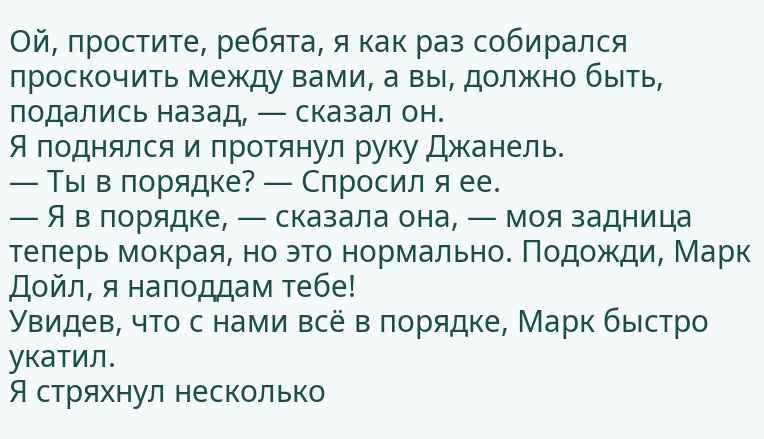Ой, простите, ребята, я как раз собирался проскочить между вами, а вы, должно быть, подались назад, — сказал он.
Я поднялся и протянул руку Джанель.
— Ты в порядке? — Спросил я ее.
— Я в порядке, — сказала она, — моя задница теперь мокрая, но это нормально. Подожди, Марк Дойл, я наподдам тебе!
Увидев, что с нами всё в порядке, Марк быстро укатил.
Я стряхнул несколько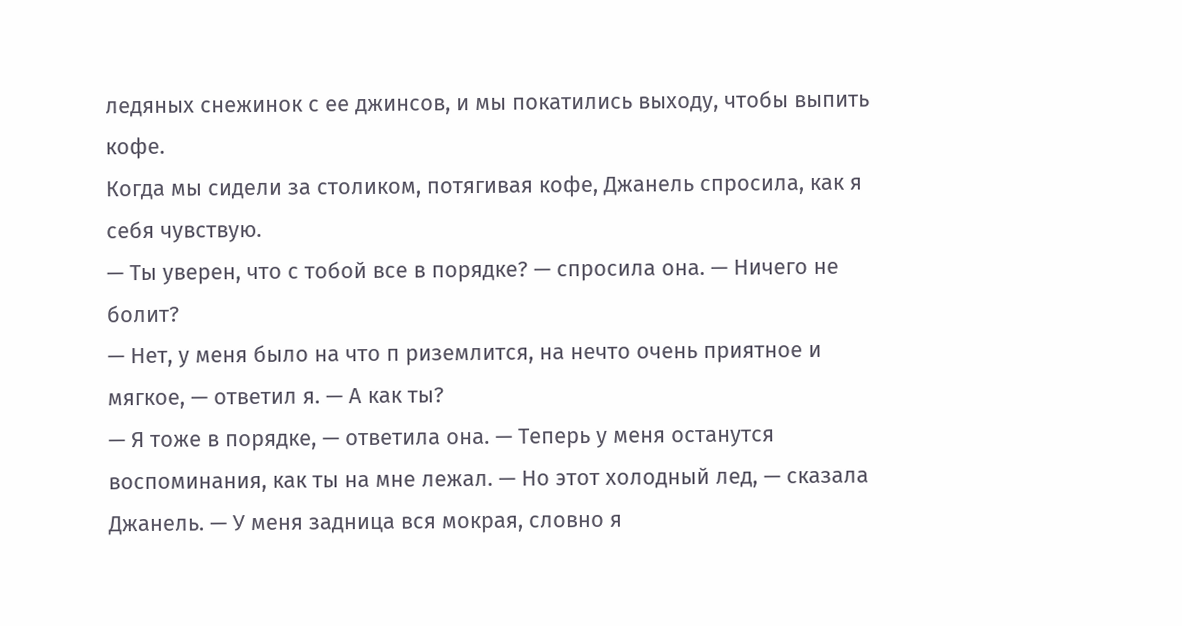ледяных снежинок с ее джинсов, и мы покатились выходу, чтобы выпить кофе.
Когда мы сидели за столиком, потягивая кофе, Джанель спросила, как я себя чувствую.
— Ты уверен, что с тобой все в порядке? — спросила она. — Ничего не болит?
— Нет, у меня было на что п риземлится, на нечто очень приятное и мягкое, — ответил я. — А как ты?
— Я тоже в порядке, — ответила она. — Теперь у меня останутся воспоминания, как ты на мне лежал. — Но этот холодный лед, — сказала Джанель. — У меня задница вся мокрая, словно я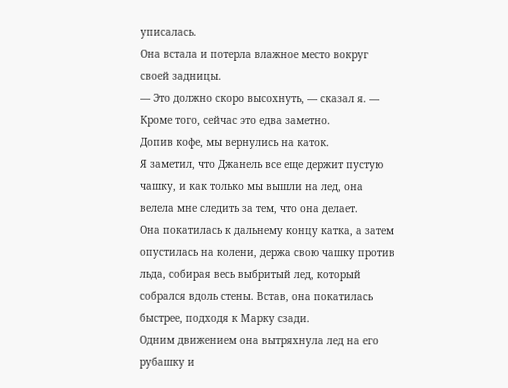уписалась.
Она встала и потерла влажное место вокруг своей задницы.
— Это должно скоро высохнуть, — сказал я. — Кроме того, сейчас это едва заметно.
Допив кофе, мы вернулись на каток.
Я заметил, что Джанель все еще держит пустую чашку, и как только мы вышли на лед, она велела мне следить за тем, что она делает.
Она покатилась к дальнему концу катка, а затем опустилась на колени, держа свою чашку против льда, собирая весь выбритый лед, который собрался вдоль стены. Встав, она покатилась быстрее, подходя к Марку сзади.
Одним движением она вытряхнула лед на его рубашку и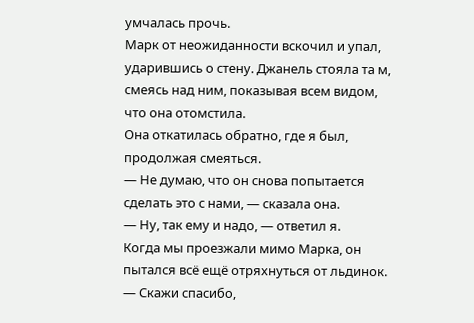умчалась прочь.
Марк от неожиданности вскочил и упал, ударившись о стену. Джанель стояла та м, смеясь над ним, показывая всем видом, что она отомстила.
Она откатилась обратно, где я был, продолжая смеяться.
— Не думаю, что он снова попытается сделать это с нами, — сказала она.
— Ну, так ему и надо, — ответил я.
Когда мы проезжали мимо Марка, он пытался всё ещё отряхнуться от льдинок.
— Скажи спасибо,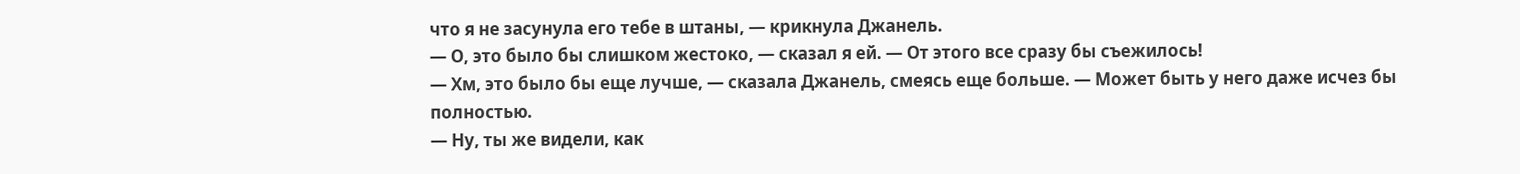что я не засунула его тебе в штаны, — крикнула Джанель.
— О, это было бы слишком жестоко, — сказал я ей. — От этого все сразу бы съежилось!
— Хм, это было бы еще лучше, — сказала Джанель, смеясь еще больше. — Может быть у него даже исчез бы полностью.
— Ну, ты же видели, как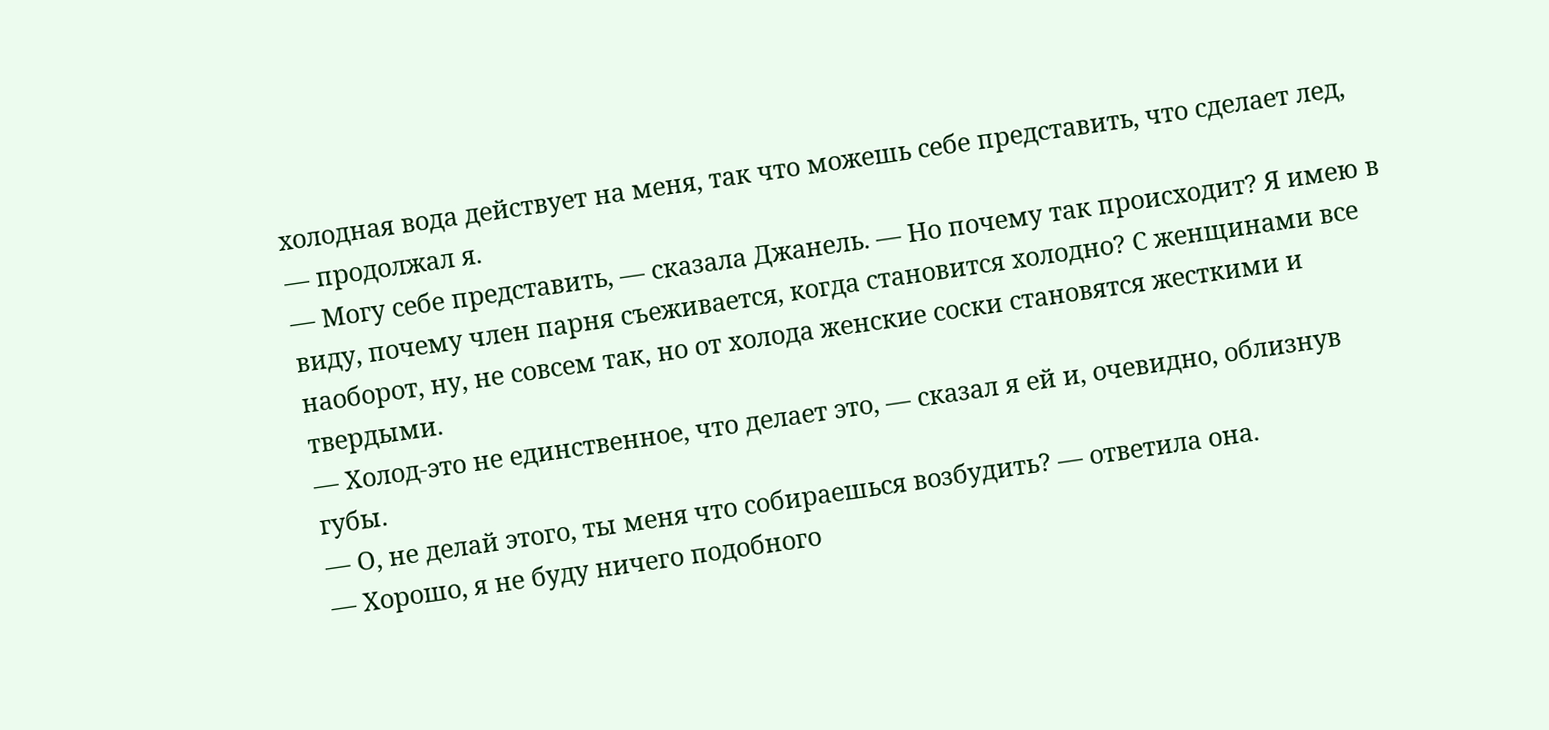холодная вода действует на меня, так что можешь себе представить, что сделает лед, — продолжал я.
— Могу себе представить, — сказала Джанель. — Но почему так происходит? Я имею в виду, почему член парня съеживается, когда становится холодно? С женщинами все наоборот, ну, не совсем так, но от холода женские соски становятся жесткими и твердыми.
— Холод-это не единственное, что делает это, — сказал я ей и, очевидно, облизнув губы.
— О, не делай этого, ты меня что собираешься возбудить? — ответила она.
— Хорошо, я не буду ничего подобного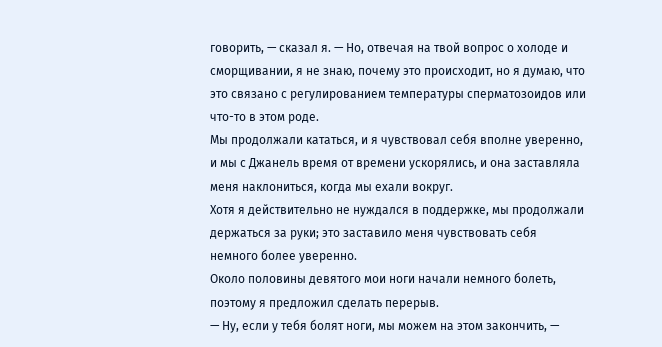говорить, — сказал я. — Но, отвечая на твой вопрос о холоде и сморщивании, я не знаю, почему это происходит, но я думаю, что это связано с регулированием температуры сперматозоидов или что-то в этом роде.
Мы продолжали кататься, и я чувствовал себя вполне уверенно, и мы с Джанель время от времени ускорялись, и она заставляла меня наклониться, когда мы ехали вокруг.
Хотя я действительно не нуждался в поддержке, мы продолжали держаться за руки; это заставило меня чувствовать себя немного более уверенно.
Около половины девятого мои ноги начали немного болеть, поэтому я предложил сделать перерыв.
— Ну, если у тебя болят ноги, мы можем на этом закончить, —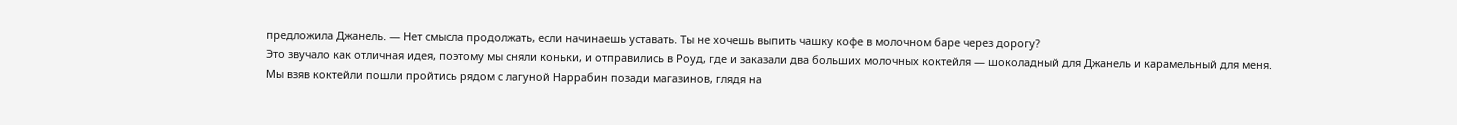предложила Джанель. — Нет смысла продолжать, если начинаешь уставать. Ты не хочешь выпить чашку кофе в молочном баре через дорогу?
Это звучало как отличная идея, поэтому мы сняли коньки, и отправились в Роуд, где и заказали два больших молочных коктейля — шоколадный для Джанель и карамельный для меня.
Мы взяв коктейли пошли пройтись рядом с лагуной Наррабин позади магазинов, глядя на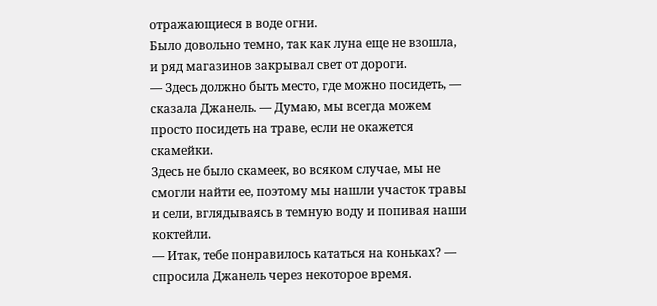отражающиеся в воде огни.
Было довольно темно, так как луна еще не взошла, и ряд магазинов закрывал свет от дороги.
— Здесь должно быть место, где можно посидеть, — сказала Джанель. — Думаю, мы всегда можем просто посидеть на траве, если не окажется скамейки.
Здесь не было скамеек, во всяком случае, мы не смогли найти ее, поэтому мы нашли участок травы и сели, вглядываясь в темную воду и попивая наши коктейли.
— Итак, тебе понравилось кататься на коньках? — спросила Джанель через некоторое время.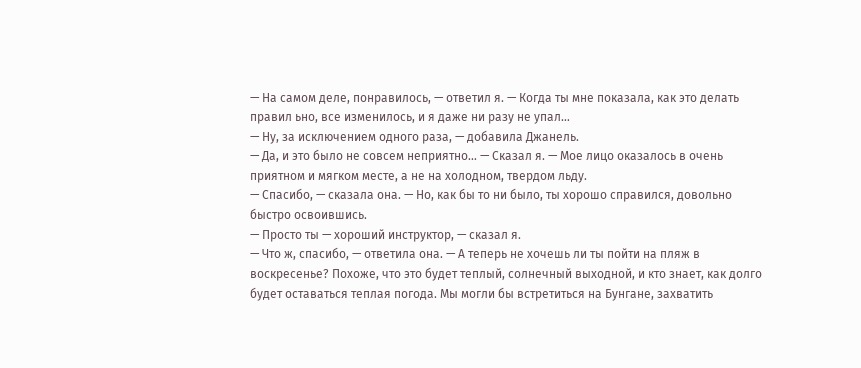— На самом деле, понравилось, — ответил я. — Когда ты мне показала, как это делать правил ьно, все изменилось, и я даже ни разу не упал…
— Ну, за исключением одного раза, — добавила Джанель.
— Да, и это было не совсем неприятно… — Сказал я. — Мое лицо оказалось в очень приятном и мягком месте, а не на холодном, твердом льду.
— Спасибо, — сказала она. — Но, как бы то ни было, ты хорошо справился, довольно быстро освоившись.
— Просто ты — хороший инструктор, — сказал я.
— Что ж, спасибо, — ответила она. — А теперь не хочешь ли ты пойти на пляж в воскресенье? Похоже, что это будет теплый, солнечный выходной, и кто знает, как долго будет оставаться теплая погода. Мы могли бы встретиться на Бунгане, захватить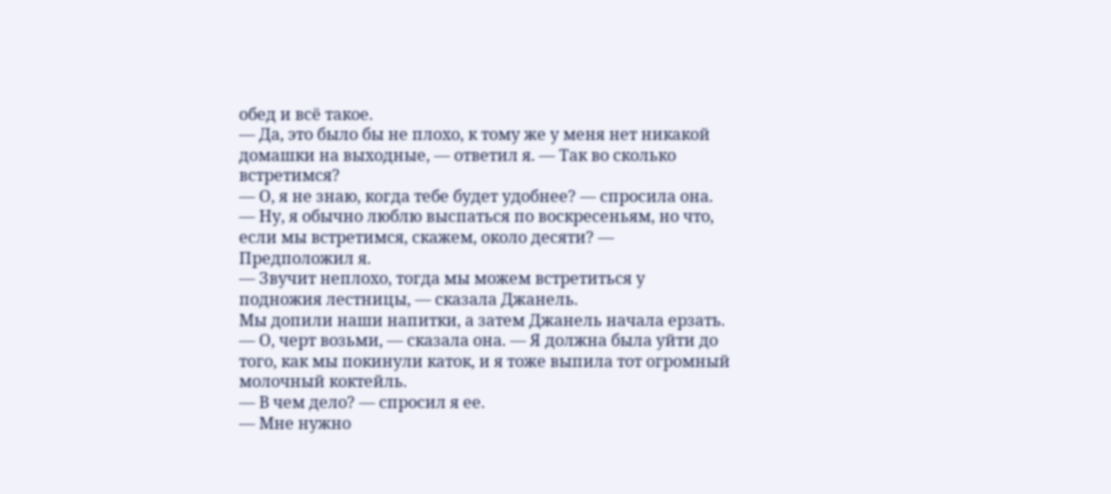обед и всё такое.
— Да, это было бы не плохо, к тому же у меня нет никакой домашки на выходные, — ответил я. — Так во сколько встретимся?
— О, я не знаю, когда тебе будет удобнее? — спросила она.
— Ну, я обычно люблю выспаться по воскресеньям, но что, если мы встретимся, скажем, около десяти? — Предположил я.
— Звучит неплохо, тогда мы можем встретиться у подножия лестницы, — сказала Джанель.
Мы допили наши напитки, а затем Джанель начала ерзать.
— О, черт возьми, — сказала она. — Я должна была уйти до того, как мы покинули каток, и я тоже выпила тот огромный молочный коктейль.
— В чем дело? — спросил я ее.
— Мне нужно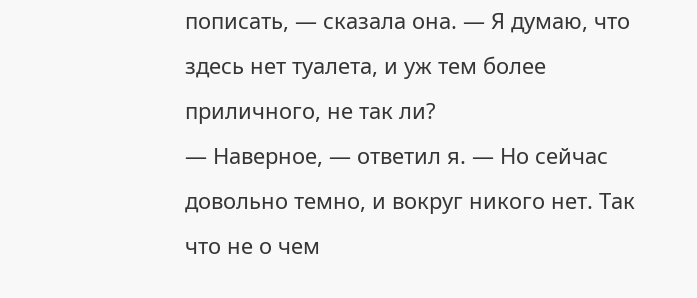пописать, — сказала она. — Я думаю, что здесь нет туалета, и уж тем более приличного, не так ли?
— Наверное, — ответил я. — Но сейчас довольно темно, и вокруг никого нет. Так что не о чем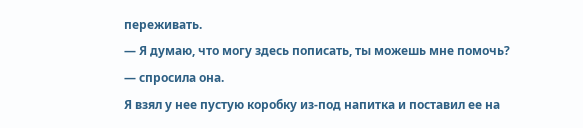переживать.
— Я думаю, что могу здесь пописать, ты можешь мне помочь? — спросила она.
Я взял у нее пустую коробку из-под напитка и поставил ее на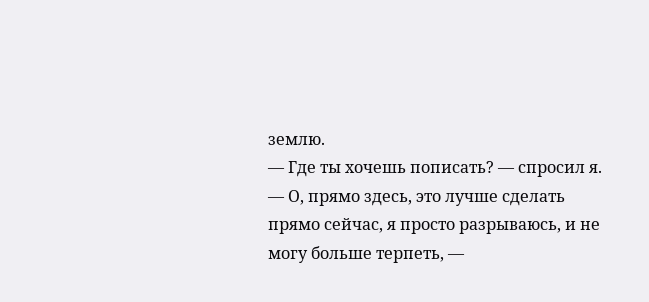землю.
— Где ты хочешь пописать? — спросил я.
— О, прямо здесь, это лучше сделать прямо сейчас, я просто разрываюсь, и не могу больше терпеть, —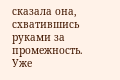сказала она, схватившись руками за промежность.
Уже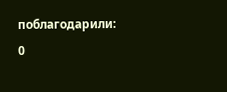поблагодарили: 0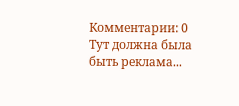Комментарии: 0
Тут должна была быть реклама...